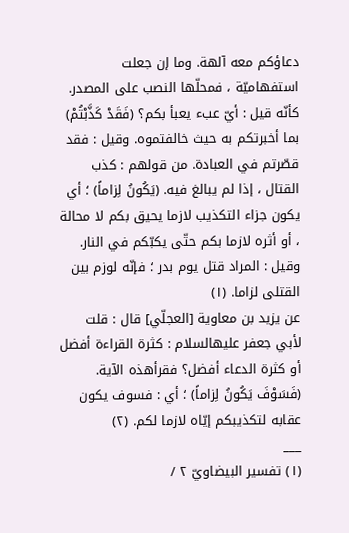دعاؤكم معه آلهة. وما إن جعلت استفهاميّة ، فمحلّها النصب على المصدر. كأنّه قيل : أيّ عبء يعبأ بكم؟ (فَقَدْ كَذَّبْتُمْ) بما أخبرتكم به حيث خالفتموه. وقيل : فقد قصّرتم في العبادة. من قولهم : كذب القتال ، إذا لم يبالغ فيه. (يَكُونُ لِزاماً) ؛ أي يكون جزاء التكذيب لازما يحيق بكم لا محالة ، أو أثره لازما بكم حتّى يكبّكم في النار. وقيل : المراد قتل يوم بدر ؛ فإنّه لوزم بين القتلى لزاما. (١)
عن يزيد بن معاوية [العجلّي] قال : قلت لأبي جعفر عليهالسلام : كثرة القراءة أفضل أو كثرة الدعاء أفضل؟ فقرأهذه الآية. (فَسَوْفَ يَكُونُ لِزاماً) ؛ أي : فسوف يكون عقابه لتكذيبكم إيّاه لازما لكم. (٢)
___
(١) تفسير البيضاويّ ٢ /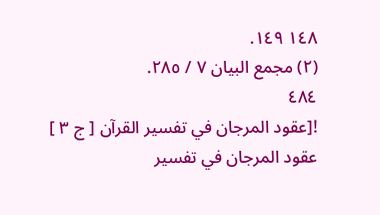١٤٨ ١٤٩.
(٢) مجمع البيان ٧ / ٢٨٥.
٤٨٤
![عقود المرجان في تفسير القرآن [ ج ٣ ] عقود المرجان في تفسير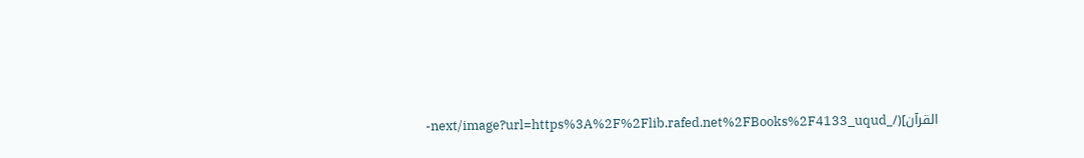القرآن](/_next/image?url=https%3A%2F%2Flib.rafed.net%2FBooks%2F4133_uqud-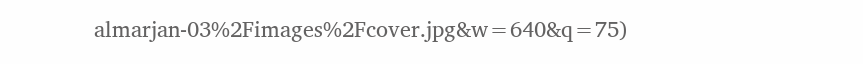almarjan-03%2Fimages%2Fcover.jpg&w=640&q=75)